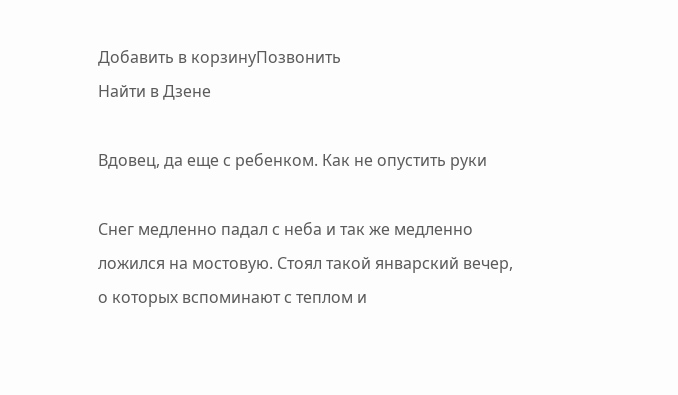Добавить в корзинуПозвонить
Найти в Дзене

Вдовец, да еще с ребенком. Как не опустить руки

Снег медленно падал с неба и так же медленно ложился на мостовую. Стоял такой январский вечер, о которых вспоминают с теплом и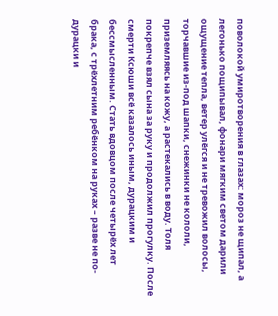поволокой умиротворения в глазах: мороз не щипал, а легонько пощипывал, фонари мягким светом дарили ощущение тепла, ветер улёгся и не тревожил волосы, торчавшие из-под шапки, снежинки не кололи, приземляясь на кожу, а растекались в воду. Толя покрепче взял сына за руку и продолжил прогулку. После смерти Ксюши всё казалось иным, дурацким и бессмысленным. Стать вдовцом после четырёх лет брака, с трёхлетним ребёнком на руках – разве не по-дурацки и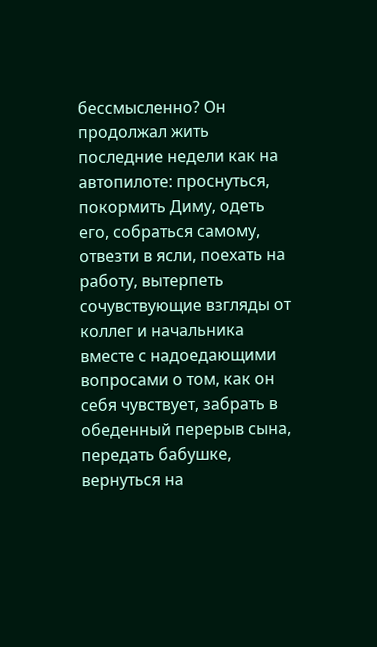бессмысленно? Он продолжал жить последние недели как на автопилоте: проснуться, покормить Диму, одеть его, собраться самому, отвезти в ясли, поехать на работу, вытерпеть сочувствующие взгляды от коллег и начальника вместе с надоедающими вопросами о том, как он себя чувствует, забрать в обеденный перерыв сына, передать бабушке, вернуться на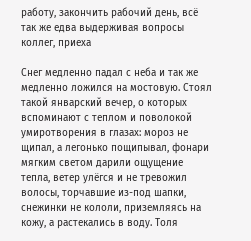работу, закончить рабочий день, всё так же едва выдерживая вопросы коллег, приеха

Снег медленно падал с неба и так же медленно ложился на мостовую. Стоял такой январский вечер, о которых вспоминают с теплом и поволокой умиротворения в глазах: мороз не щипал, а легонько пощипывал, фонари мягким светом дарили ощущение тепла, ветер улёгся и не тревожил волосы, торчавшие из-под шапки, снежинки не кололи, приземляясь на кожу, а растекались в воду. Толя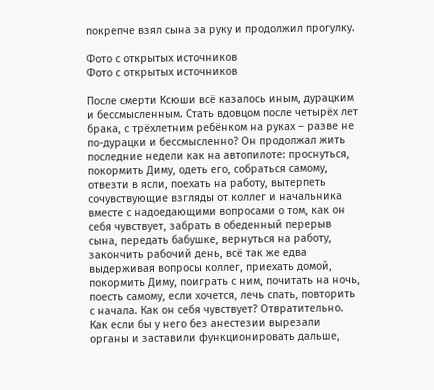покрепче взял сына за руку и продолжил прогулку.

Фото с открытых источников
Фото с открытых источников

После смерти Ксюши всё казалось иным, дурацким и бессмысленным. Стать вдовцом после четырёх лет брака, с трёхлетним ребёнком на руках – разве не по-дурацки и бессмысленно? Он продолжал жить последние недели как на автопилоте: проснуться, покормить Диму, одеть его, собраться самому, отвезти в ясли, поехать на работу, вытерпеть сочувствующие взгляды от коллег и начальника вместе с надоедающими вопросами о том, как он себя чувствует, забрать в обеденный перерыв сына, передать бабушке, вернуться на работу, закончить рабочий день, всё так же едва выдерживая вопросы коллег, приехать домой, покормить Диму, поиграть с ним, почитать на ночь, поесть самому, если хочется, лечь спать, повторить с начала. Как он себя чувствует? Отвратительно. Как если бы у него без анестезии вырезали органы и заставили функционировать дальше,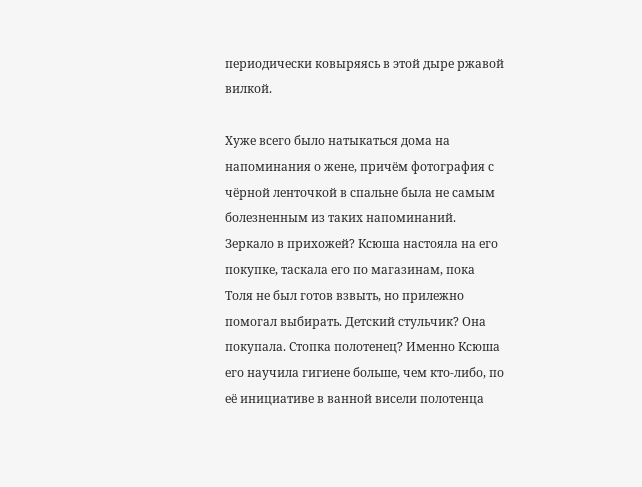периодически ковыряясь в этой дыре ржавой вилкой.

Хуже всего было натыкаться дома на напоминания о жене, причём фотография с чёрной ленточкой в спальне была не самым болезненным из таких напоминаний. Зеркало в прихожей? Ксюша настояла на его покупке, таскала его по магазинам, пока Толя не был готов взвыть, но прилежно помогал выбирать. Детский стульчик? Она покупала. Стопка полотенец? Именно Ксюша его научила гигиене больше, чем кто-либо, по её инициативе в ванной висели полотенца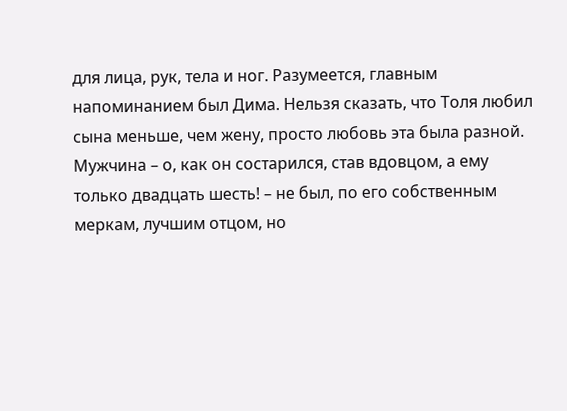для лица, рук, тела и ног. Разумеется, главным напоминанием был Дима. Нельзя сказать, что Толя любил сына меньше, чем жену, просто любовь эта была разной. Мужчина – о, как он состарился, став вдовцом, а ему только двадцать шесть! – не был, по его собственным меркам, лучшим отцом, но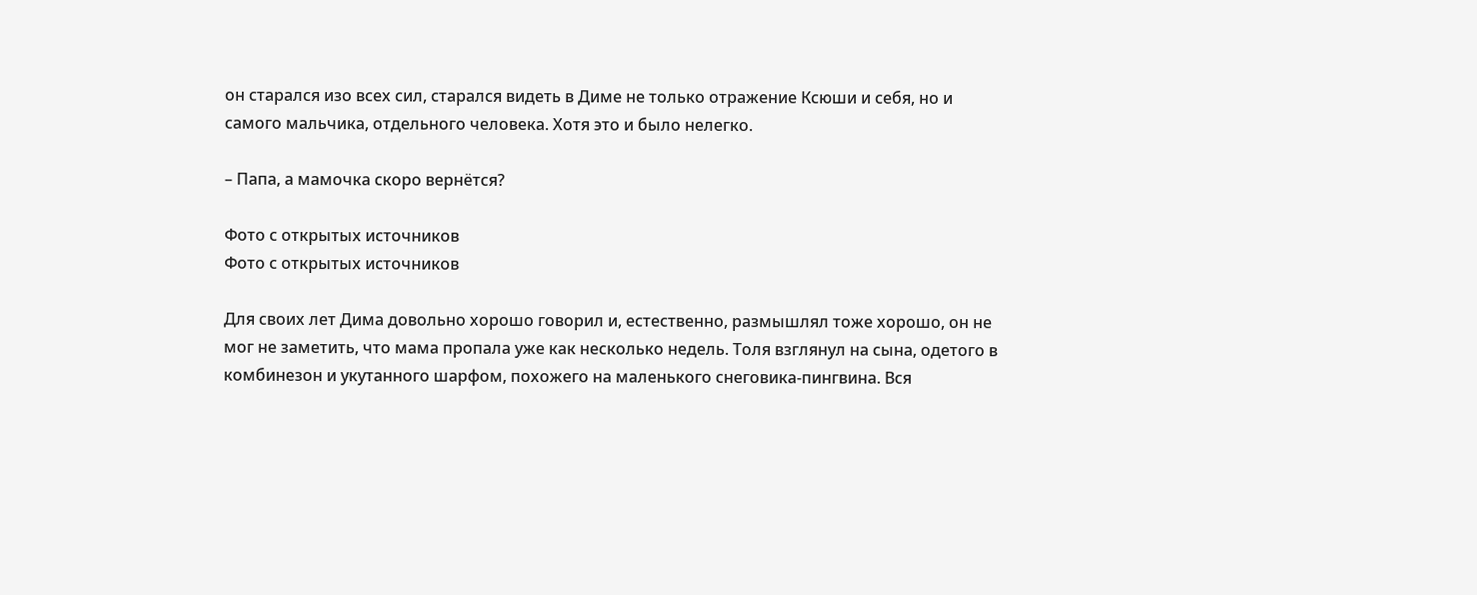он старался изо всех сил, старался видеть в Диме не только отражение Ксюши и себя, но и самого мальчика, отдельного человека. Хотя это и было нелегко.

– Папа, а мамочка скоро вернётся?

Фото с открытых источников
Фото с открытых источников

Для своих лет Дима довольно хорошо говорил и, естественно, размышлял тоже хорошо, он не мог не заметить, что мама пропала уже как несколько недель. Толя взглянул на сына, одетого в комбинезон и укутанного шарфом, похожего на маленького снеговика-пингвина. Вся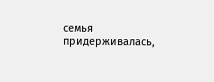семья придерживалась,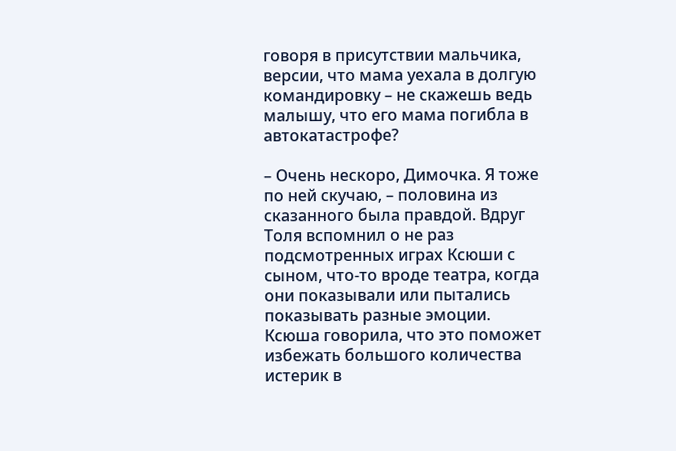говоря в присутствии мальчика, версии, что мама уехала в долгую командировку – не скажешь ведь малышу, что его мама погибла в автокатастрофе?

– Очень нескоро, Димочка. Я тоже по ней скучаю, – половина из сказанного была правдой. Вдруг Толя вспомнил о не раз подсмотренных играх Ксюши с сыном, что-то вроде театра, когда они показывали или пытались показывать разные эмоции. Ксюша говорила, что это поможет избежать большого количества истерик в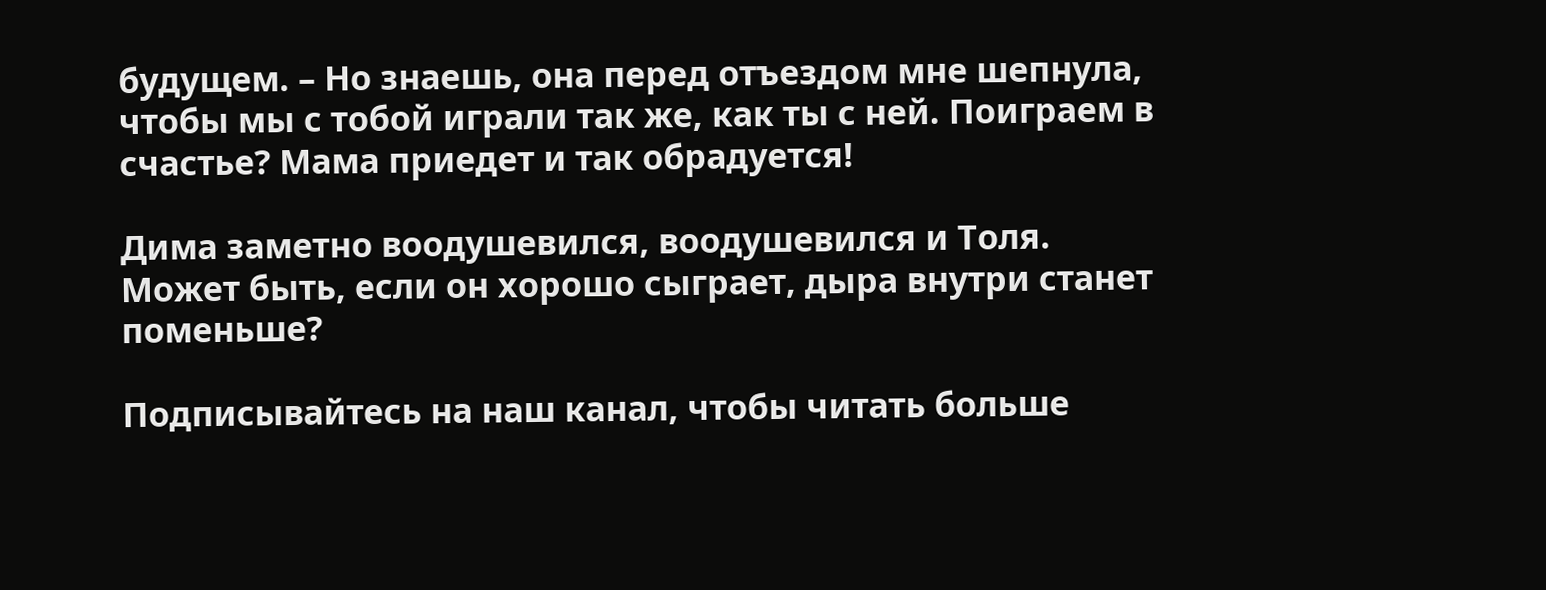будущем. – Но знаешь, она перед отъездом мне шепнула, чтобы мы с тобой играли так же, как ты с ней. Поиграем в счастье? Мама приедет и так обрадуется!

Дима заметно воодушевился, воодушевился и Толя. Может быть, если он хорошо сыграет, дыра внутри станет поменьше?

Подписывайтесь на наш канал, чтобы читать больше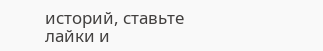историй, ставьте лайки и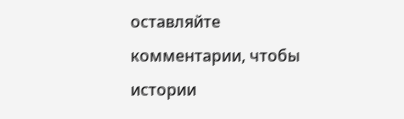оставляйте комментарии, чтобы истории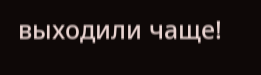выходили чаще!